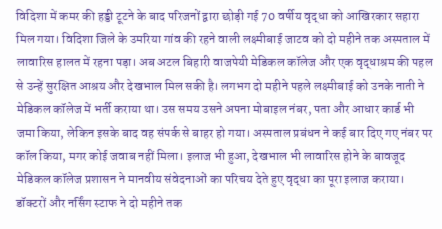विदिशा में कमर की हड्डी टूटने के बाद परिजनों द्वारा छोड़ी गई 70 वर्षीय वृद्धा को आखिरकार सहारा मिल गया। विदिशा जिले के उमरिया गांव की रहने वाली लक्ष्मीबाई जाटव को दो महीने तक अस्पताल में लावारिस हालत में रहना पड़ा। अब अटल बिहारी वाजपेयी मेडिकल कॉलेज और एक वृद्धाश्रम की पहल से उन्हें सुरक्षित आश्रय और देखभाल मिल सकी है। लगभग दो महीने पहले लक्ष्मीबाई को उनके नाती ने मेडिकल कॉलेज में भर्ती कराया था। उस समय उसने अपना मोबाइल नंबर, पता और आधार कार्ड भी जमा किया, लेकिन इसके बाद वह संपर्क से बाहर हो गया। अस्पताल प्रबंधन ने कई बार दिए गए नंबर पर कॉल किया, मगर कोई जवाब नहीं मिला। इलाज भी हुआ, देखभाल भी लावारिस होने के बावजूद मेडिकल कॉलेज प्रशासन ने मानवीय संवेदनाओं का परिचय देते हुए वृद्धा का पूरा इलाज कराया। डॉक्टरों और नर्सिंग स्टाफ ने दो महीने तक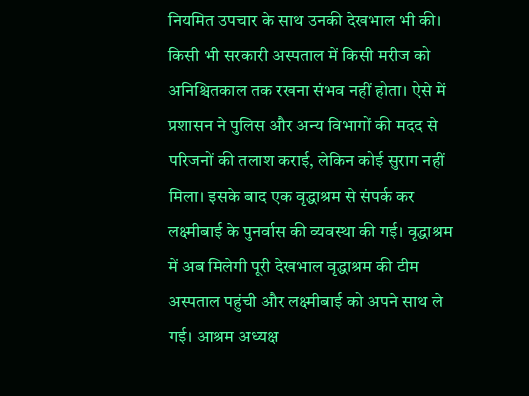नियमित उपचार के साथ उनकी देखभाल भी की। किसी भी सरकारी अस्पताल में किसी मरीज को अनिश्चितकाल तक रखना संभव नहीं होता। ऐसे में प्रशासन ने पुलिस और अन्य विभागों की मदद से परिजनों की तलाश कराई, लेकिन कोई सुराग नहीं मिला। इसके बाद एक वृद्धाश्रम से संपर्क कर लक्ष्मीबाई के पुनर्वास की व्यवस्था की गई। वृद्धाश्रम में अब मिलेगी पूरी देखभाल वृद्धाश्रम की टीम अस्पताल पहुंची और लक्ष्मीबाई को अपने साथ ले गई। आश्रम अध्यक्ष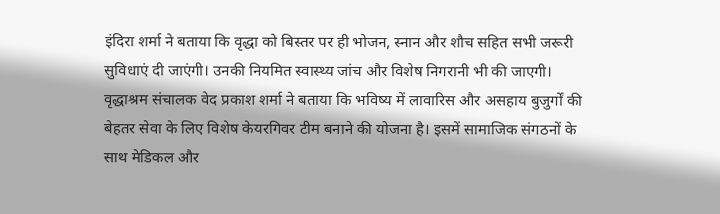इंदिरा शर्मा ने बताया कि वृद्धा को बिस्तर पर ही भोजन, स्नान और शौच सहित सभी जरूरी सुविधाएं दी जाएंगी। उनकी नियमित स्वास्थ्य जांच और विशेष निगरानी भी की जाएगी। वृद्धाश्रम संचालक वेद प्रकाश शर्मा ने बताया कि भविष्य में लावारिस और असहाय बुजुर्गों की बेहतर सेवा के लिए विशेष केयरगिवर टीम बनाने की योजना है। इसमें सामाजिक संगठनों के साथ मेडिकल और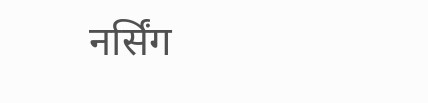नर्सिंग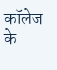कॉलेज के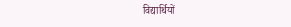विद्यार्थियों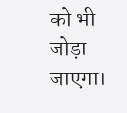को भी जोड़ा जाएगा।